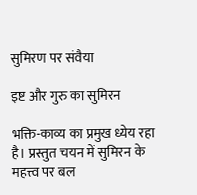सुमिरण पर संवैया

इष्ट और गुरु का सुमिरन

भक्ति-काव्य का प्रमुख ध्येय रहा है। प्रस्तुत चयन में सुमिरन के महत्त्व पर बल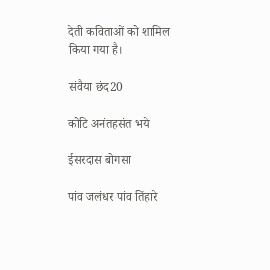देती कविताओं को शामिल किया गया है।

संवैया छंद20

कोटि अनंतहसंत भये

ईसरदास बोगसा

पांव जलंधर पांव तिंहारे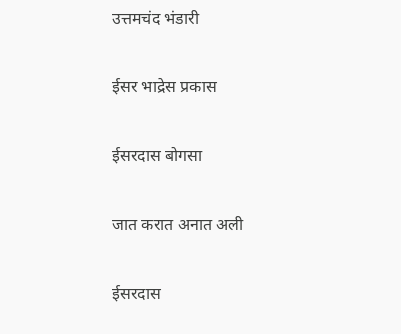उत्तमचंद भंडारी

ईसर भाद्रेस प्रकास

ईसरदास बोगसा

जात करात अनात अली

ईसरदास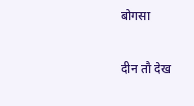बोगसा

दीन तौ देख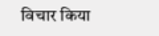विचार किया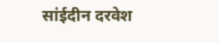सांईदीन दरवेश